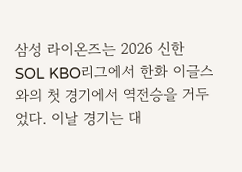삼성 라이온즈는 2026 신한 SOL KBO리그에서 한화 이글스와의 첫 경기에서 역전승을 거두었다. 이날 경기는 대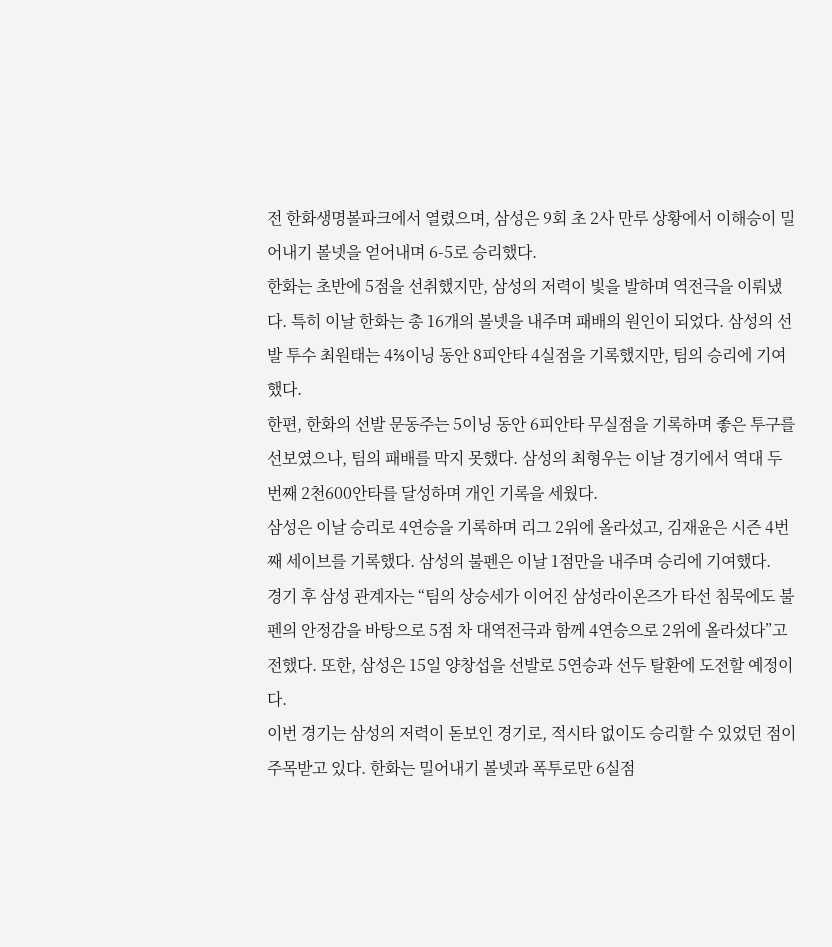전 한화생명볼파크에서 열렸으며, 삼성은 9회 초 2사 만루 상황에서 이해승이 밀어내기 볼넷을 얻어내며 6-5로 승리했다.
한화는 초반에 5점을 선취했지만, 삼성의 저력이 빛을 발하며 역전극을 이뤄냈다. 특히 이날 한화는 총 16개의 볼넷을 내주며 패배의 원인이 되었다. 삼성의 선발 투수 최원태는 4⅔이닝 동안 8피안타 4실점을 기록했지만, 팀의 승리에 기여했다.
한편, 한화의 선발 문동주는 5이닝 동안 6피안타 무실점을 기록하며 좋은 투구를 선보였으나, 팀의 패배를 막지 못했다. 삼성의 최형우는 이날 경기에서 역대 두 번째 2천600안타를 달성하며 개인 기록을 세웠다.
삼성은 이날 승리로 4연승을 기록하며 리그 2위에 올라섰고, 김재윤은 시즌 4번째 세이브를 기록했다. 삼성의 불펜은 이날 1점만을 내주며 승리에 기여했다.
경기 후 삼성 관계자는 “팀의 상승세가 이어진 삼성라이온즈가 타선 침묵에도 불펜의 안정감을 바탕으로 5점 차 대역전극과 함께 4연승으로 2위에 올라섰다”고 전했다. 또한, 삼성은 15일 양창섭을 선발로 5연승과 선두 탈환에 도전할 예정이다.
이번 경기는 삼성의 저력이 돋보인 경기로, 적시타 없이도 승리할 수 있었던 점이 주목받고 있다. 한화는 밀어내기 볼넷과 폭투로만 6실점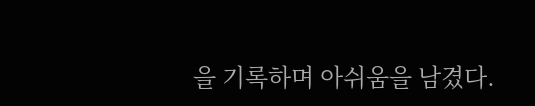을 기록하며 아쉬움을 남겼다.